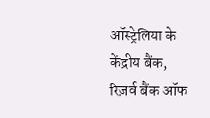ऑस्ट्रेलिया के केंद्रीय बैंक, रिज़र्व बैंक ऑफ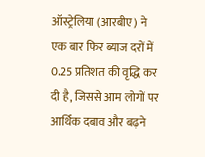ऑस्ट्रेलिया (आरबीए) ने एक बार फिर ब्याज दरों में 0.25 प्रतिशत की वृद्धि कर दी है, जिससे आम लोगों पर आर्थिक दबाव और बढ़ने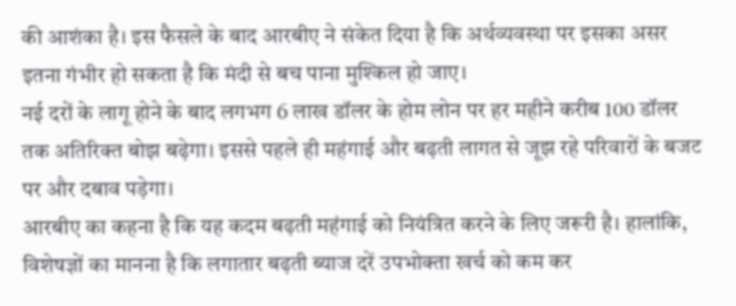की आशंका है। इस फैसले के बाद आरबीए ने संकेत दिया है कि अर्थव्यवस्था पर इसका असर इतना गंभीर हो सकता है कि मंदी से बच पाना मुश्किल हो जाए।
नई दरों के लागू होने के बाद लगभग 6 लाख डॉलर के होम लोन पर हर महीने करीब 100 डॉलर तक अतिरिक्त बोझ बढ़ेगा। इससे पहले ही महंगाई और बढ़ती लागत से जूझ रहे परिवारों के बजट पर और दबाव पड़ेगा।
आरबीए का कहना है कि यह कदम बढ़ती महंगाई को नियंत्रित करने के लिए जरूरी है। हालांकि, विशेषज्ञों का मानना है कि लगातार बढ़ती ब्याज दरें उपभोक्ता खर्च को कम कर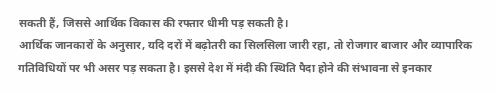सकती हैं, जिससे आर्थिक विकास की रफ्तार धीमी पड़ सकती है।
आर्थिक जानकारों के अनुसार, यदि दरों में बढ़ोतरी का सिलसिला जारी रहा, तो रोजगार बाजार और व्यापारिक गतिविधियों पर भी असर पड़ सकता है। इससे देश में मंदी की स्थिति पैदा होने की संभावना से इनकार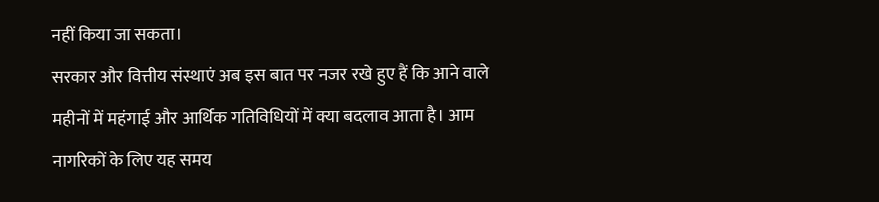नहीं किया जा सकता।
सरकार और वित्तीय संस्थाएं अब इस बात पर नजर रखे हुए हैं कि आने वाले महीनों में महंगाई और आर्थिक गतिविधियों में क्या बदलाव आता है। आम नागरिकों के लिए यह समय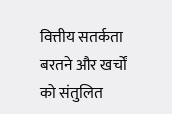वित्तीय सतर्कता बरतने और खर्चों को संतुलित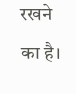रखने का है।